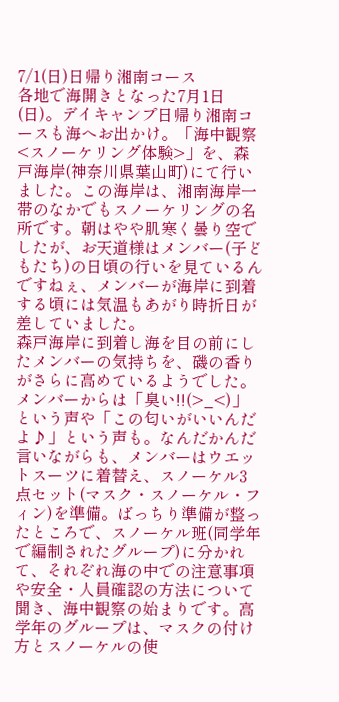7/1(日)日帰り湘南コース
各地で海開きとなった7月1日(日)。デイキャンプ日帰り湘南コースも海へお出かけ。「海中観察 <スノーケリング体験>」を、森戸海岸(神奈川県葉山町)にて行いました。この海岸は、湘南海岸一帯のなかでもスノーケリングの名所です。朝はやや肌寒く曇り空でしたが、お天道様はメンバー(子どもたち)の日頃の行いを見ているんですねぇ、メンバーが海岸に到着する頃には気温もあがり時折日が差していました。
森戸海岸に到着し海を目の前にしたメンバーの気持ちを、磯の香りがさらに高めているようでした。メンバーからは「臭い!!(>_<)」という声や「この匂いがいいんだよ♪」という声も。なんだかんだ言いながらも、メンバーはウエットスーツに着替え、スノーケル3点セット(マスク・スノーケル・フィン)を準備。ばっちり準備が整ったところで、スノーケル班(同学年で編制されたグループ)に分かれて、それぞれ海の中での注意事項や安全・人員確認の方法について聞き、海中観察の始まりです。高学年のグループは、マスクの付け方とスノーケルの使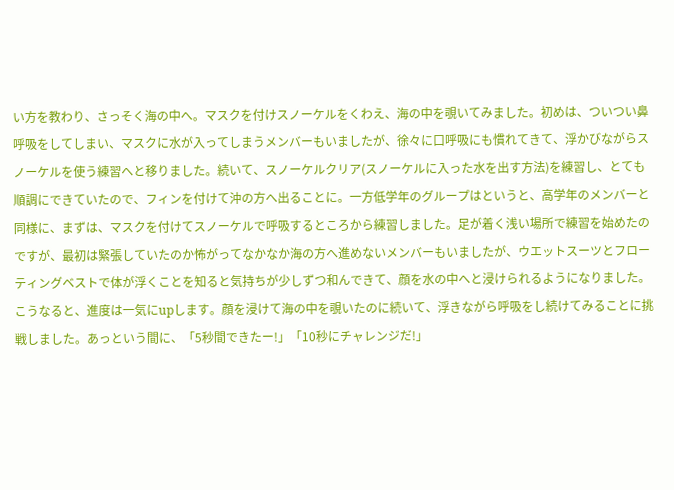い方を教わり、さっそく海の中へ。マスクを付けスノーケルをくわえ、海の中を覗いてみました。初めは、ついつい鼻呼吸をしてしまい、マスクに水が入ってしまうメンバーもいましたが、徐々に口呼吸にも慣れてきて、浮かびながらスノーケルを使う練習へと移りました。続いて、スノーケルクリア(スノーケルに入った水を出す方法)を練習し、とても順調にできていたので、フィンを付けて沖の方へ出ることに。一方低学年のグループはというと、高学年のメンバーと同様に、まずは、マスクを付けてスノーケルで呼吸するところから練習しました。足が着く浅い場所で練習を始めたのですが、最初は緊張していたのか怖がってなかなか海の方へ進めないメンバーもいましたが、ウエットスーツとフローティングベストで体が浮くことを知ると気持ちが少しずつ和んできて、顔を水の中へと浸けられるようになりました。こうなると、進度は一気にupします。顔を浸けて海の中を覗いたのに続いて、浮きながら呼吸をし続けてみることに挑戦しました。あっという間に、「5秒間できたー!」「10秒にチャレンジだ!」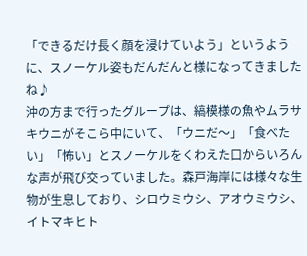「できるだけ長く顔を浸けていよう」というように、スノーケル姿もだんだんと様になってきましたね♪
沖の方まで行ったグループは、縞模様の魚やムラサキウニがそこら中にいて、「ウニだ〜」「食べたい」「怖い」とスノーケルをくわえた口からいろんな声が飛び交っていました。森戸海岸には様々な生物が生息しており、シロウミウシ、アオウミウシ、イトマキヒト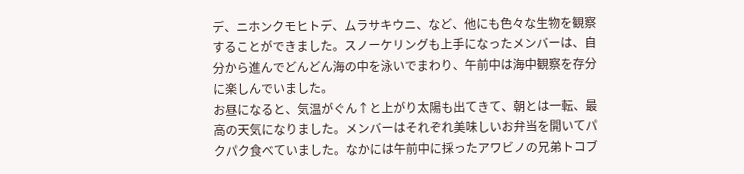デ、ニホンクモヒトデ、ムラサキウニ、など、他にも色々な生物を観察することができました。スノーケリングも上手になったメンバーは、自分から進んでどんどん海の中を泳いでまわり、午前中は海中観察を存分に楽しんでいました。
お昼になると、気温がぐん↑と上がり太陽も出てきて、朝とは一転、最高の天気になりました。メンバーはそれぞれ美味しいお弁当を開いてパクパク食べていました。なかには午前中に採ったアワビノの兄弟トコブ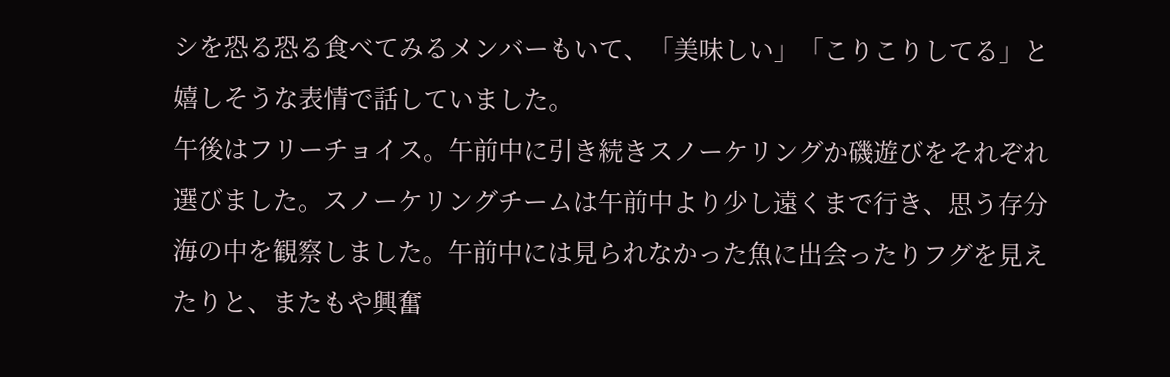シを恐る恐る食べてみるメンバーもいて、「美味しい」「こりこりしてる」と嬉しそうな表情で話していました。
午後はフリーチョイス。午前中に引き続きスノーケリングか磯遊びをそれぞれ選びました。スノーケリングチームは午前中より少し遠くまで行き、思う存分海の中を観察しました。午前中には見られなかった魚に出会ったりフグを見えたりと、またもや興奮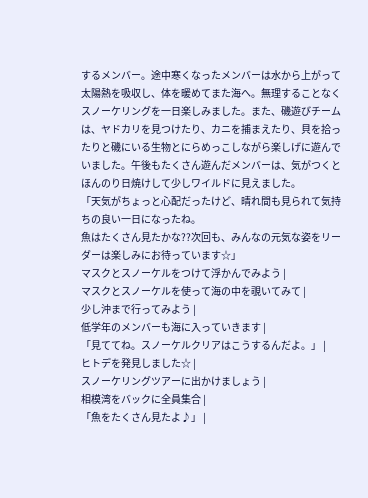するメンバー。途中寒くなったメンバーは水から上がって太陽熱を吸収し、体を暖めてまた海へ。無理することなくスノーケリングを一日楽しみました。また、磯遊びチームは、ヤドカリを見つけたり、カニを捕まえたり、貝を拾ったりと磯にいる生物とにらめっこしながら楽しげに遊んでいました。午後もたくさん遊んだメンバーは、気がつくとほんのり日焼けして少しワイルドに見えました。
「天気がちょっと心配だったけど、晴れ間も見られて気持ちの良い一日になったね。
魚はたくさん見たかな??次回も、みんなの元気な姿をリーダーは楽しみにお待っています☆」
マスクとスノーケルをつけて浮かんでみよう |
マスクとスノーケルを使って海の中を覗いてみて |
少し沖まで行ってみよう |
低学年のメンバーも海に入っていきます |
「見ててね。スノーケルクリアはこうするんだよ。」 |
ヒトデを発見しました☆ |
スノーケリングツアーに出かけましょう |
相模湾をバックに全員集合 |
「魚をたくさん見たよ♪」 |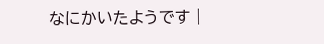なにかいたようです |